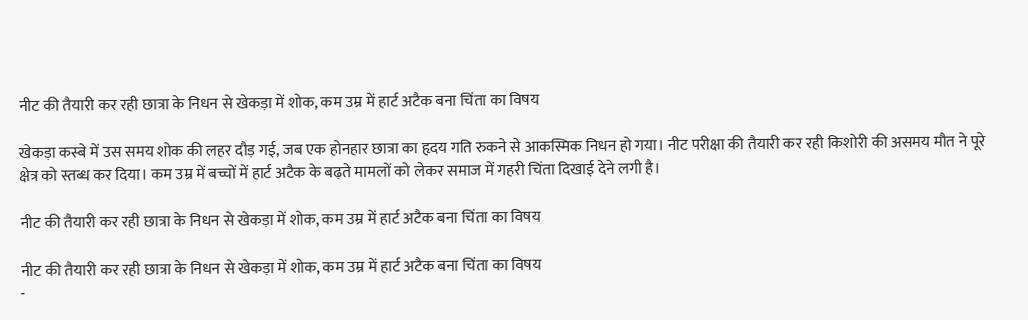नीट की तैयारी कर रही छात्रा के निधन से खेकड़ा में शोक, कम उम्र में हार्ट अटैक बना चिंता का विषय

खेकड़ा कस्बे में उस समय शोक की लहर दौड़ गई, जब एक होनहार छात्रा का हृदय गति रुकने से आकस्मिक निधन हो गया। नीट परीक्षा की तैयारी कर रही किशोरी की असमय मौत ने पूरे क्षेत्र को स्तब्ध कर दिया। कम उम्र में बच्चों में हार्ट अटैक के बढ़ते मामलों को लेकर समाज में गहरी चिंता दिखाई देने लगी है।

नीट की तैयारी कर रही छात्रा के निधन से खेकड़ा में शोक, कम उम्र में हार्ट अटैक बना चिंता का विषय

नीट की तैयारी कर रही छात्रा के निधन से खेकड़ा में शोक, कम उम्र में हार्ट अटैक बना चिंता का विषय
-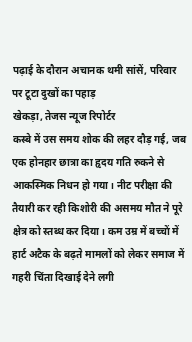पढ़ाई के दौरान अचानक थमी सांसें, परिवार पर टूटा दुखों का पहाड़
खेकड़ा, तेजस न्यूज रिपोर्टर
कस्बे में उस समय शोक की लहर दौड़ गई, जब एक होनहार छात्रा का हृदय गति रुकने से आकस्मिक निधन हो गया। नीट परीक्षा की तैयारी कर रही किशोरी की असमय मौत ने पूरे क्षेत्र को स्तब्ध कर दिया। कम उम्र में बच्चों में हार्ट अटैक के बढ़ते मामलों को लेकर समाज में गहरी चिंता दिखाई देने लगी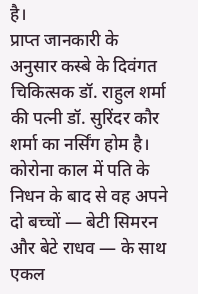है।
प्राप्त जानकारी के अनुसार कस्बे के दिवंगत चिकित्सक डॉ. राहुल शर्मा की पत्नी डॉ. सुरिंदर कौर शर्मा का नर्सिंग होम है। कोरोना काल में पति के निधन के बाद से वह अपने दो बच्चों — बेटी सिमरन और बेटे राधव — के साथ एकल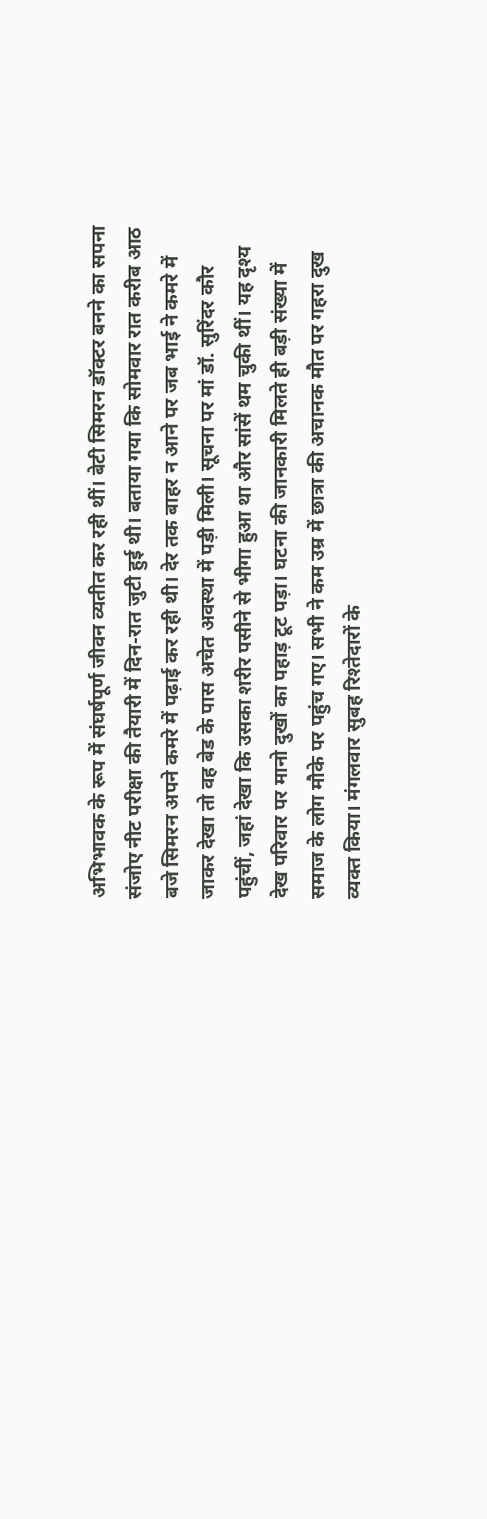अभिभावक के रूप में संघर्षपूर्ण जीवन व्यतीत कर रही थीं। बेटी सिमरन डॉक्टर बनने का सपना संजोए नीट परीक्षा की तैयारी में दिन-रात जुटी हुई थी। बताया गया कि सोमवार रात करीब आठ बजे सिमरन अपने कमरे में पढ़ाई कर रही थी। देर तक बाहर न आने पर जब भाई ने कमरे में जाकर देखा तो वह बेड के पास अचेत अवस्था में पड़ी मिली। सूचना पर मां डॉ. सुरिंदर कौर पहुंचीं, जहां देखा कि उसका शरीर पसीने से भीगा हुआ था और सांसें थम चुकी थीं। यह दृश्य देख परिवार पर मानो दुखों का पहाड़ टूट पड़ा। घटना की जानकारी मिलते ही बड़ी संख्या में समाज के लोग मौके पर पहुंच गए। सभी ने कम उम्र में छात्रा की अचानक मौत पर गहरा दुख व्यक्त किया। मंगलवार सुबह रिश्तेदारों के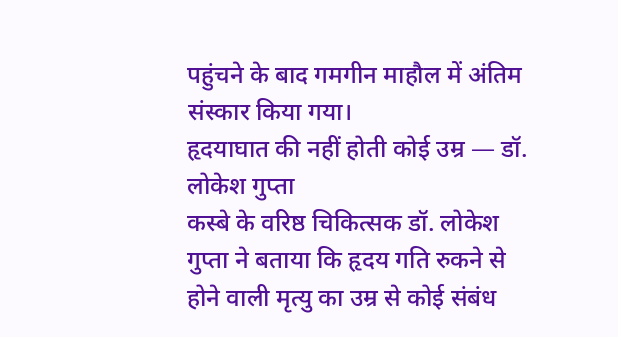पहुंचने के बाद गमगीन माहौल में अंतिम संस्कार किया गया।
हृदयाघात की नहीं होती कोई उम्र — डॉ. लोकेश गुप्ता
कस्बे के वरिष्ठ चिकित्सक डॉ. लोकेश गुप्ता ने बताया कि हृदय गति रुकने से होने वाली मृत्यु का उम्र से कोई संबंध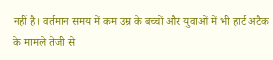नहीं है। वर्तमान समय में कम उम्र के बच्चों और युवाओं में भी हार्ट अटैक के मामले तेजी से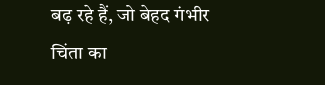बढ़ रहे हैं, जो बेहद गंभीर चिंता का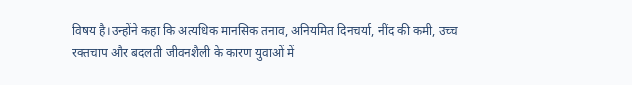विषय है।उन्होंने कहा कि अत्यधिक मानसिक तनाव, अनियमित दिनचर्या, नींद की कमी, उच्च रक्तचाप और बदलती जीवनशैली के कारण युवाओं में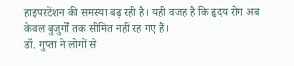हाइपरटेंशन की समस्या बढ़ रही है। यही वजह है कि हृदय रोग अब केवल बुजुर्गों तक सीमित नहीं रह गए हैं।
डॉ. गुप्ता ने लोगों से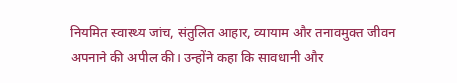नियमित स्वास्थ्य जांच, संतुलित आहार, व्यायाम और तनावमुक्त जीवन अपनाने की अपील की। उन्होंने कहा कि सावधानी और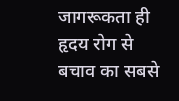जागरूकता ही हृदय रोग से बचाव का सबसे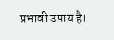प्रभावी उपाय है।